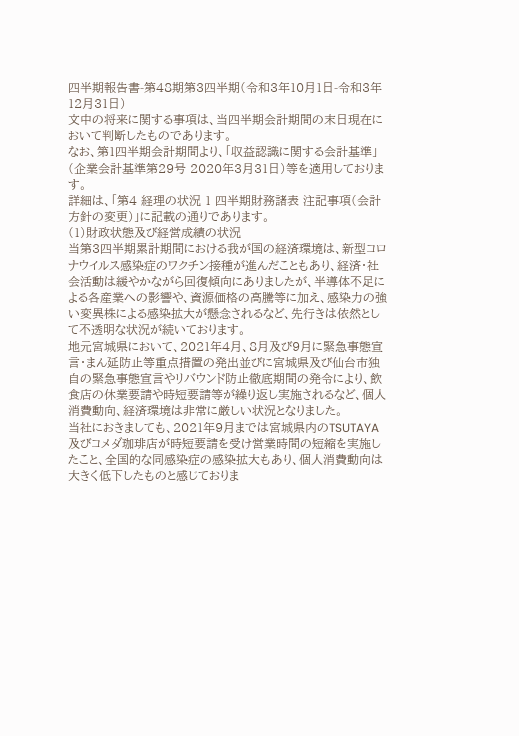四半期報告書-第48期第3四半期(令和3年10月1日-令和3年12月31日)
文中の将来に関する事項は、当四半期会計期間の末日現在において判断したものであります。
なお、第1四半期会計期間より、「収益認識に関する会計基準」(企業会計基準第29号 2020年3月31日)等を適用しております。
詳細は、「第4 経理の状況 1 四半期財務諸表 注記事項(会計方針の変更)」に記載の通りであります。
(1)財政状態及び経営成績の状況
当第3四半期累計期間における我が国の経済環境は、新型コロナウイルス感染症のワクチン接種が進んだこともあり、経済・社会活動は緩やかながら回復傾向にありましたが、半導体不足による各産業への影響や、資源価格の高騰等に加え、感染力の強い変異株による感染拡大が懸念されるなど、先行きは依然として不透明な状況が続いております。
地元宮城県において、2021年4月、8月及び9月に緊急事態宣言・まん延防止等重点措置の発出並びに宮城県及び仙台市独自の緊急事態宣言やリバウンド防止徹底期間の発令により、飲食店の休業要請や時短要請等が繰り返し実施されるなど、個人消費動向、経済環境は非常に厳しい状況となりました。
当社におきましても、2021年9月までは宮城県内のTSUTAYA及びコメダ珈琲店が時短要請を受け営業時間の短縮を実施したこと、全国的な同感染症の感染拡大もあり、個人消費動向は大きく低下したものと感じておりま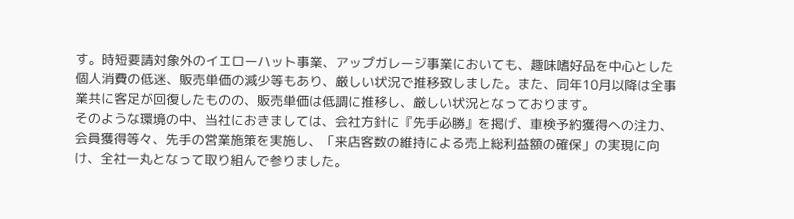す。時短要請対象外のイエローハット事業、アップガレージ事業においても、趣味嗜好品を中心とした個人消費の低迷、販売単価の減少等もあり、厳しい状況で推移致しました。また、同年10月以降は全事業共に客足が回復したものの、販売単価は低調に推移し、厳しい状況となっております。
そのような環境の中、当社におきましては、会社方針に『先手必勝』を掲げ、車検予約獲得への注力、会員獲得等々、先手の営業施策を実施し、「来店客数の維持による売上総利益額の確保」の実現に向け、全社一丸となって取り組んで参りました。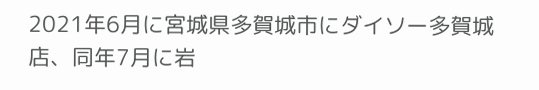2021年6月に宮城県多賀城市にダイソー多賀城店、同年7月に岩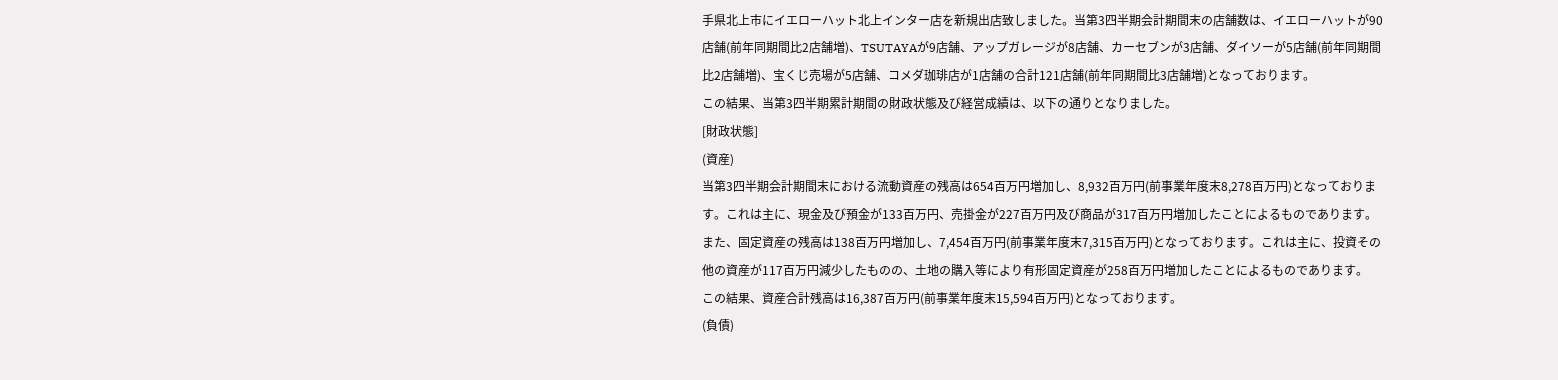手県北上市にイエローハット北上インター店を新規出店致しました。当第3四半期会計期間末の店舗数は、イエローハットが90店舗(前年同期間比2店舗増)、TSUTAYAが9店舗、アップガレージが8店舗、カーセブンが3店舗、ダイソーが5店舗(前年同期間比2店舗増)、宝くじ売場が5店舗、コメダ珈琲店が1店舗の合計121店舗(前年同期間比3店舗増)となっております。
この結果、当第3四半期累計期間の財政状態及び経営成績は、以下の通りとなりました。
[財政状態]
(資産)
当第3四半期会計期間末における流動資産の残高は654百万円増加し、8,932百万円(前事業年度末8,278百万円)となっております。これは主に、現金及び預金が133百万円、売掛金が227百万円及び商品が317百万円増加したことによるものであります。
また、固定資産の残高は138百万円増加し、7,454百万円(前事業年度末7,315百万円)となっております。これは主に、投資その他の資産が117百万円減少したものの、土地の購入等により有形固定資産が258百万円増加したことによるものであります。
この結果、資産合計残高は16,387百万円(前事業年度末15,594百万円)となっております。
(負債)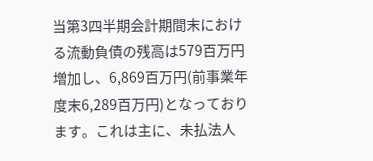当第3四半期会計期間末における流動負債の残高は579百万円増加し、6,869百万円(前事業年度末6,289百万円)となっております。これは主に、未払法人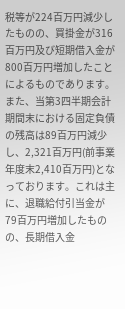税等が224百万円減少したものの、買掛金が316百万円及び短期借入金が800百万円増加したことによるものであります。
また、当第3四半期会計期間末における固定負債の残高は89百万円減少し、2,321百万円(前事業年度末2,410百万円)となっております。これは主に、退職給付引当金が79百万円増加したものの、長期借入金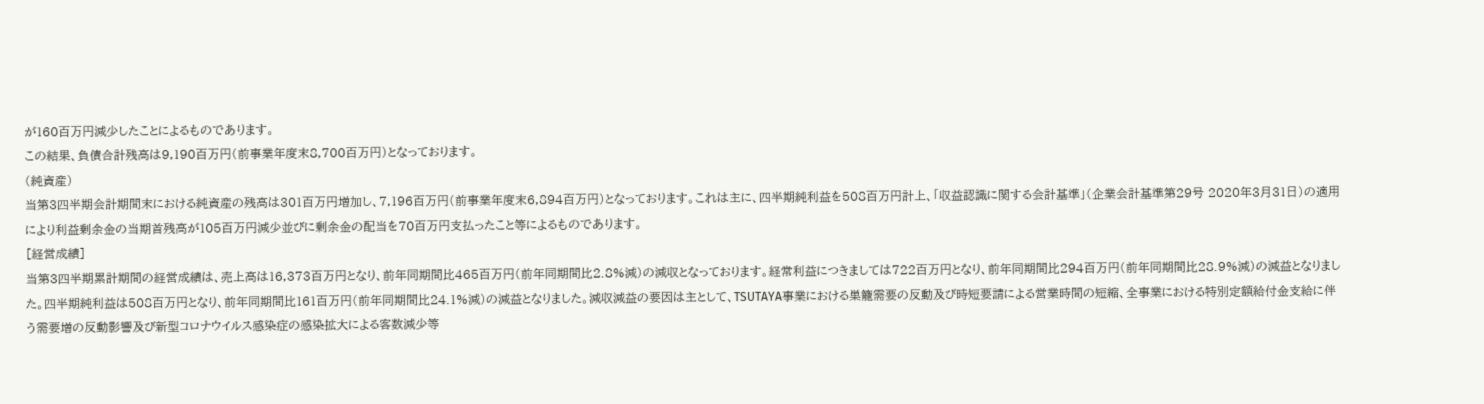が160百万円減少したことによるものであります。
この結果、負債合計残高は9,190百万円(前事業年度末8,700百万円)となっております。
(純資産)
当第3四半期会計期間末における純資産の残高は301百万円増加し、7,196百万円(前事業年度末6,894百万円)となっております。これは主に、四半期純利益を508百万円計上、「収益認識に関する会計基準」(企業会計基準第29号 2020年3月31日)の適用により利益剰余金の当期首残高が105百万円減少並びに剰余金の配当を70百万円支払ったこと等によるものであります。
[経営成績]
当第3四半期累計期間の経営成績は、売上高は16,373百万円となり、前年同期間比465百万円(前年同期間比2.8%減)の減収となっております。経常利益につきましては722百万円となり、前年同期間比294百万円(前年同期間比28.9%減)の減益となりました。四半期純利益は508百万円となり、前年同期間比161百万円(前年同期間比24.1%減)の減益となりました。減収減益の要因は主として、TSUTAYA事業における巣籠需要の反動及び時短要請による営業時間の短縮、全事業における特別定額給付金支給に伴う需要増の反動影響及び新型コロナウイルス感染症の感染拡大による客数減少等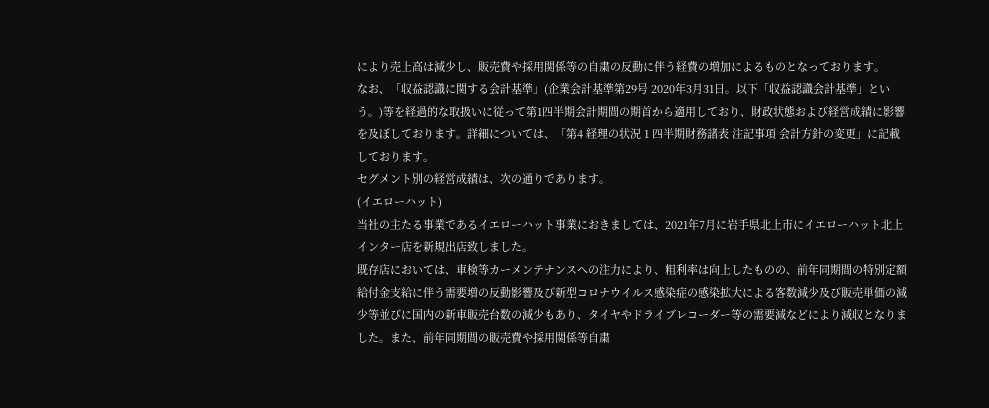により売上高は減少し、販売費や採用関係等の自粛の反動に伴う経費の増加によるものとなっております。
なお、「収益認識に関する会計基準」(企業会計基準第29号 2020年3月31日。以下「収益認識会計基準」という。)等を経過的な取扱いに従って第1四半期会計期間の期首から適用しており、財政状態および経営成績に影響を及ぼしております。詳細については、「第4 経理の状況 1 四半期財務諸表 注記事項 会計方針の変更」に記載しております。
セグメント別の経営成績は、次の通りであります。
(イエローハット)
当社の主たる事業であるイエローハット事業におきましては、2021年7月に岩手県北上市にイエローハット北上インター店を新規出店致しました。
既存店においては、車検等カーメンテナンスへの注力により、粗利率は向上したものの、前年同期間の特別定額給付金支給に伴う需要増の反動影響及び新型コロナウイルス感染症の感染拡大による客数減少及び販売単価の減少等並びに国内の新車販売台数の減少もあり、タイヤやドライブレコーダー等の需要減などにより減収となりました。また、前年同期間の販売費や採用関係等自粛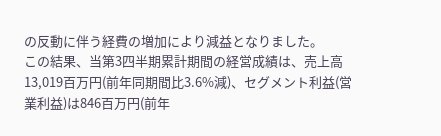の反動に伴う経費の増加により減益となりました。
この結果、当第3四半期累計期間の経営成績は、売上高13,019百万円(前年同期間比3.6%減)、セグメント利益(営業利益)は846百万円(前年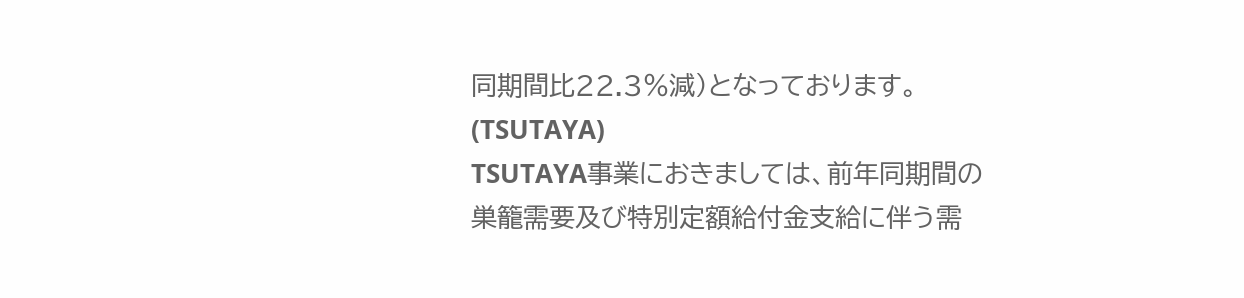同期間比22.3%減)となっております。
(TSUTAYA)
TSUTAYA事業におきましては、前年同期間の巣籠需要及び特別定額給付金支給に伴う需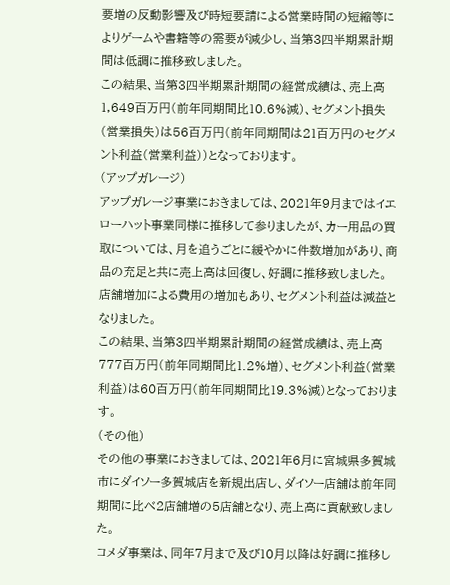要増の反動影響及び時短要請による営業時間の短縮等によりゲームや書籍等の需要が減少し、当第3四半期累計期間は低調に推移致しました。
この結果、当第3四半期累計期間の経営成績は、売上高1,649百万円(前年同期間比10.6%減)、セグメント損失(営業損失)は56百万円(前年同期間は21百万円のセグメント利益(営業利益))となっております。
(アップガレージ)
アップガレージ事業におきましては、2021年9月まではイエローハット事業同様に推移して参りましたが、カー用品の買取については、月を追うごとに緩やかに件数増加があり、商品の充足と共に売上高は回復し、好調に推移致しました。店舗増加による費用の増加もあり、セグメント利益は減益となりました。
この結果、当第3四半期累計期間の経営成績は、売上高777百万円(前年同期間比1.2%増)、セグメント利益(営業利益)は60百万円(前年同期間比19.3%減)となっております。
(その他)
その他の事業におきましては、2021年6月に宮城県多賀城市にダイソー多賀城店を新規出店し、ダイソー店舗は前年同期間に比べ2店舗増の5店舗となり、売上高に貢献致しました。
コメダ事業は、同年7月まで及び10月以降は好調に推移し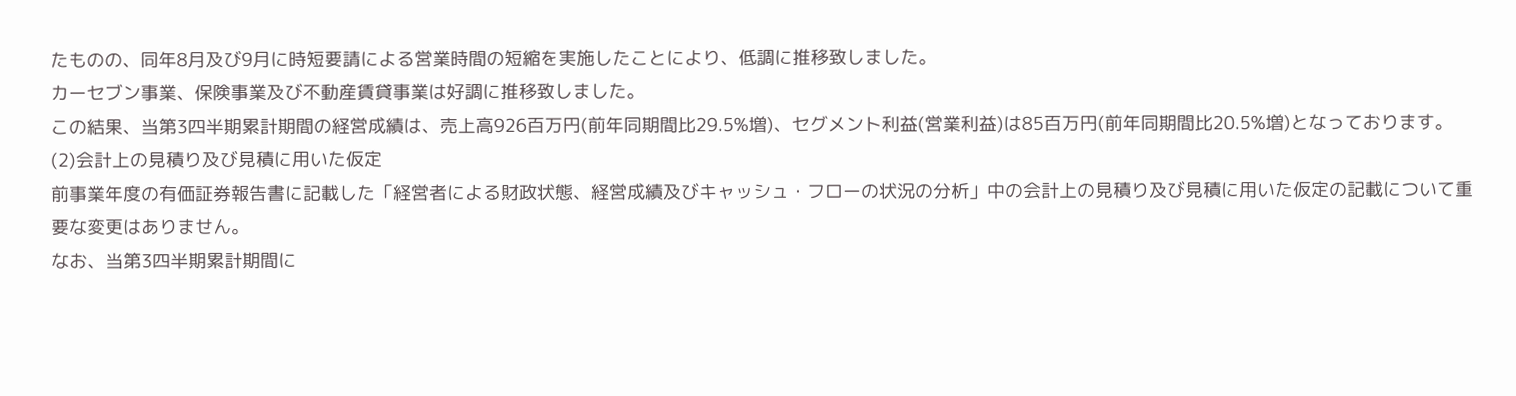たものの、同年8月及び9月に時短要請による営業時間の短縮を実施したことにより、低調に推移致しました。
カーセブン事業、保険事業及び不動産賃貸事業は好調に推移致しました。
この結果、当第3四半期累計期間の経営成績は、売上高926百万円(前年同期間比29.5%増)、セグメント利益(営業利益)は85百万円(前年同期間比20.5%増)となっております。
(2)会計上の見積り及び見積に用いた仮定
前事業年度の有価証券報告書に記載した「経営者による財政状態、経営成績及びキャッシュ・フローの状況の分析」中の会計上の見積り及び見積に用いた仮定の記載について重要な変更はありません。
なお、当第3四半期累計期間に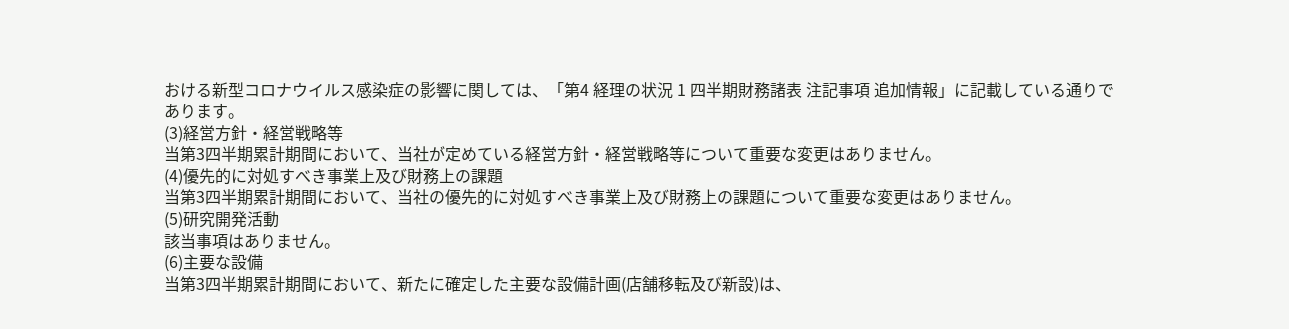おける新型コロナウイルス感染症の影響に関しては、「第4 経理の状況 1 四半期財務諸表 注記事項 追加情報」に記載している通りであります。
(3)経営方針・経営戦略等
当第3四半期累計期間において、当社が定めている経営方針・経営戦略等について重要な変更はありません。
(4)優先的に対処すべき事業上及び財務上の課題
当第3四半期累計期間において、当社の優先的に対処すべき事業上及び財務上の課題について重要な変更はありません。
(5)研究開発活動
該当事項はありません。
(6)主要な設備
当第3四半期累計期間において、新たに確定した主要な設備計画(店舗移転及び新設)は、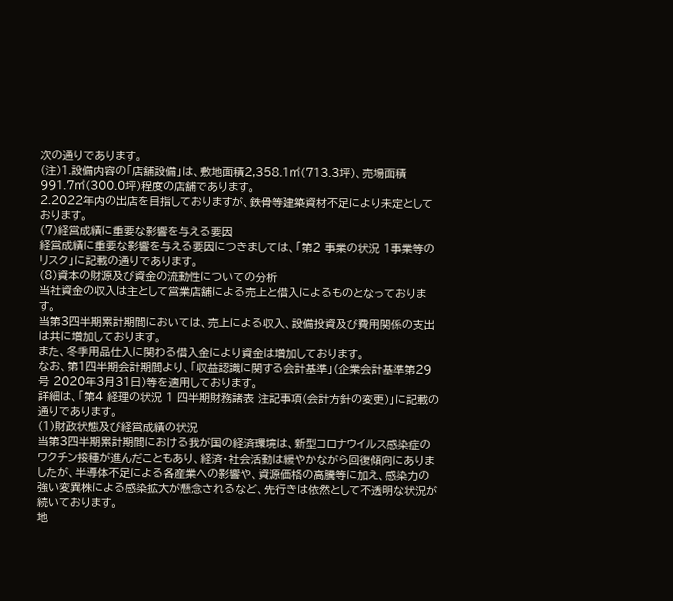次の通りであります。
(注)1.設備内容の「店舗設備」は、敷地面積2,358.1㎡(713.3坪)、売場面積991.7㎡(300.0坪)程度の店舗であります。
2.2022年内の出店を目指しておりますが、鉄骨等建築資材不足により未定としております。
(7)経営成績に重要な影響を与える要因
経営成績に重要な影響を与える要因につきましては、「第2 事業の状況 1事業等のリスク」に記載の通りであります。
(8)資本の財源及び資金の流動性についての分析
当社資金の収入は主として営業店舗による売上と借入によるものとなっております。
当第3四半期累計期間においては、売上による収入、設備投資及び費用関係の支出は共に増加しております。
また、冬季用品仕入に関わる借入金により資金は増加しております。
なお、第1四半期会計期間より、「収益認識に関する会計基準」(企業会計基準第29号 2020年3月31日)等を適用しております。
詳細は、「第4 経理の状況 1 四半期財務諸表 注記事項(会計方針の変更)」に記載の通りであります。
(1)財政状態及び経営成績の状況
当第3四半期累計期間における我が国の経済環境は、新型コロナウイルス感染症のワクチン接種が進んだこともあり、経済・社会活動は緩やかながら回復傾向にありましたが、半導体不足による各産業への影響や、資源価格の高騰等に加え、感染力の強い変異株による感染拡大が懸念されるなど、先行きは依然として不透明な状況が続いております。
地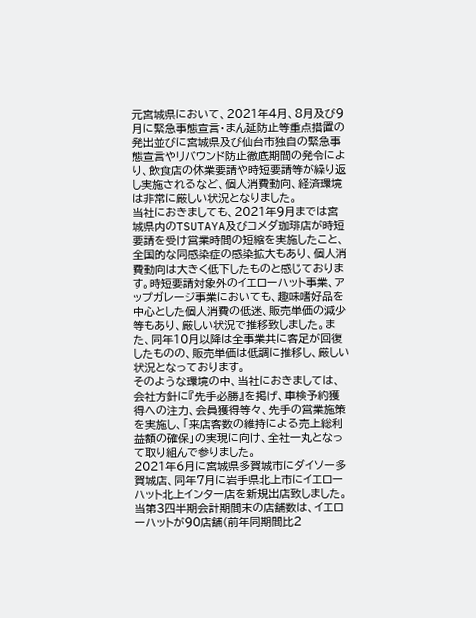元宮城県において、2021年4月、8月及び9月に緊急事態宣言・まん延防止等重点措置の発出並びに宮城県及び仙台市独自の緊急事態宣言やリバウンド防止徹底期間の発令により、飲食店の休業要請や時短要請等が繰り返し実施されるなど、個人消費動向、経済環境は非常に厳しい状況となりました。
当社におきましても、2021年9月までは宮城県内のTSUTAYA及びコメダ珈琲店が時短要請を受け営業時間の短縮を実施したこと、全国的な同感染症の感染拡大もあり、個人消費動向は大きく低下したものと感じております。時短要請対象外のイエローハット事業、アップガレージ事業においても、趣味嗜好品を中心とした個人消費の低迷、販売単価の減少等もあり、厳しい状況で推移致しました。また、同年10月以降は全事業共に客足が回復したものの、販売単価は低調に推移し、厳しい状況となっております。
そのような環境の中、当社におきましては、会社方針に『先手必勝』を掲げ、車検予約獲得への注力、会員獲得等々、先手の営業施策を実施し、「来店客数の維持による売上総利益額の確保」の実現に向け、全社一丸となって取り組んで参りました。
2021年6月に宮城県多賀城市にダイソー多賀城店、同年7月に岩手県北上市にイエローハット北上インター店を新規出店致しました。当第3四半期会計期間末の店舗数は、イエローハットが90店舗(前年同期間比2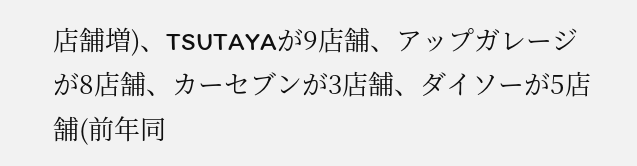店舗増)、TSUTAYAが9店舗、アップガレージが8店舗、カーセブンが3店舗、ダイソーが5店舗(前年同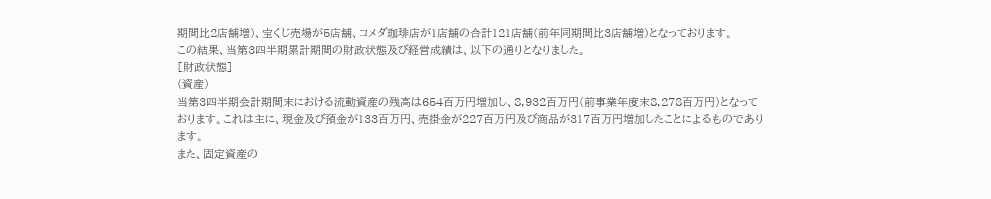期間比2店舗増)、宝くじ売場が5店舗、コメダ珈琲店が1店舗の合計121店舗(前年同期間比3店舗増)となっております。
この結果、当第3四半期累計期間の財政状態及び経営成績は、以下の通りとなりました。
[財政状態]
(資産)
当第3四半期会計期間末における流動資産の残高は654百万円増加し、8,932百万円(前事業年度末8,278百万円)となっております。これは主に、現金及び預金が133百万円、売掛金が227百万円及び商品が317百万円増加したことによるものであります。
また、固定資産の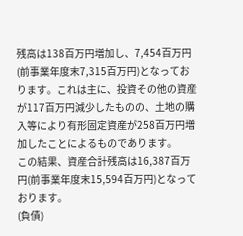残高は138百万円増加し、7,454百万円(前事業年度末7,315百万円)となっております。これは主に、投資その他の資産が117百万円減少したものの、土地の購入等により有形固定資産が258百万円増加したことによるものであります。
この結果、資産合計残高は16,387百万円(前事業年度末15,594百万円)となっております。
(負債)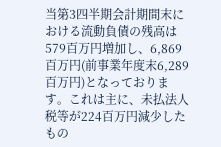当第3四半期会計期間末における流動負債の残高は579百万円増加し、6,869百万円(前事業年度末6,289百万円)となっております。これは主に、未払法人税等が224百万円減少したもの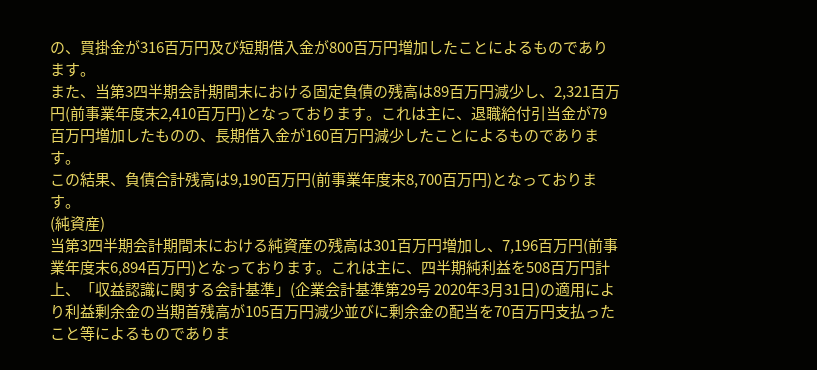の、買掛金が316百万円及び短期借入金が800百万円増加したことによるものであります。
また、当第3四半期会計期間末における固定負債の残高は89百万円減少し、2,321百万円(前事業年度末2,410百万円)となっております。これは主に、退職給付引当金が79百万円増加したものの、長期借入金が160百万円減少したことによるものであります。
この結果、負債合計残高は9,190百万円(前事業年度末8,700百万円)となっております。
(純資産)
当第3四半期会計期間末における純資産の残高は301百万円増加し、7,196百万円(前事業年度末6,894百万円)となっております。これは主に、四半期純利益を508百万円計上、「収益認識に関する会計基準」(企業会計基準第29号 2020年3月31日)の適用により利益剰余金の当期首残高が105百万円減少並びに剰余金の配当を70百万円支払ったこと等によるものでありま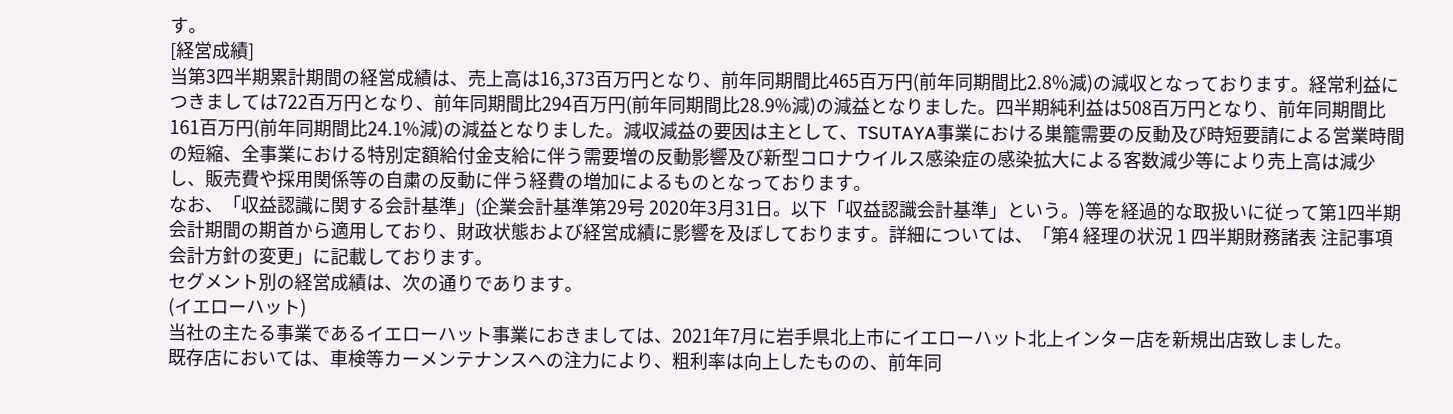す。
[経営成績]
当第3四半期累計期間の経営成績は、売上高は16,373百万円となり、前年同期間比465百万円(前年同期間比2.8%減)の減収となっております。経常利益につきましては722百万円となり、前年同期間比294百万円(前年同期間比28.9%減)の減益となりました。四半期純利益は508百万円となり、前年同期間比161百万円(前年同期間比24.1%減)の減益となりました。減収減益の要因は主として、TSUTAYA事業における巣籠需要の反動及び時短要請による営業時間の短縮、全事業における特別定額給付金支給に伴う需要増の反動影響及び新型コロナウイルス感染症の感染拡大による客数減少等により売上高は減少し、販売費や採用関係等の自粛の反動に伴う経費の増加によるものとなっております。
なお、「収益認識に関する会計基準」(企業会計基準第29号 2020年3月31日。以下「収益認識会計基準」という。)等を経過的な取扱いに従って第1四半期会計期間の期首から適用しており、財政状態および経営成績に影響を及ぼしております。詳細については、「第4 経理の状況 1 四半期財務諸表 注記事項 会計方針の変更」に記載しております。
セグメント別の経営成績は、次の通りであります。
(イエローハット)
当社の主たる事業であるイエローハット事業におきましては、2021年7月に岩手県北上市にイエローハット北上インター店を新規出店致しました。
既存店においては、車検等カーメンテナンスへの注力により、粗利率は向上したものの、前年同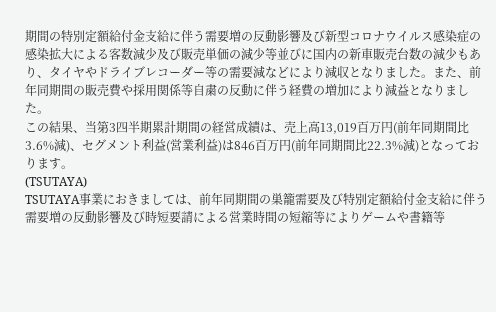期間の特別定額給付金支給に伴う需要増の反動影響及び新型コロナウイルス感染症の感染拡大による客数減少及び販売単価の減少等並びに国内の新車販売台数の減少もあり、タイヤやドライブレコーダー等の需要減などにより減収となりました。また、前年同期間の販売費や採用関係等自粛の反動に伴う経費の増加により減益となりました。
この結果、当第3四半期累計期間の経営成績は、売上高13,019百万円(前年同期間比3.6%減)、セグメント利益(営業利益)は846百万円(前年同期間比22.3%減)となっております。
(TSUTAYA)
TSUTAYA事業におきましては、前年同期間の巣籠需要及び特別定額給付金支給に伴う需要増の反動影響及び時短要請による営業時間の短縮等によりゲームや書籍等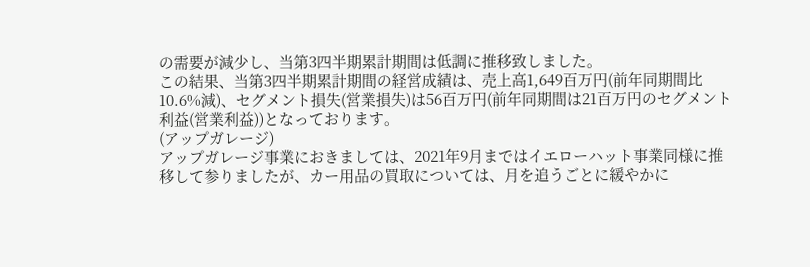の需要が減少し、当第3四半期累計期間は低調に推移致しました。
この結果、当第3四半期累計期間の経営成績は、売上高1,649百万円(前年同期間比10.6%減)、セグメント損失(営業損失)は56百万円(前年同期間は21百万円のセグメント利益(営業利益))となっております。
(アップガレージ)
アップガレージ事業におきましては、2021年9月まではイエローハット事業同様に推移して参りましたが、カー用品の買取については、月を追うごとに緩やかに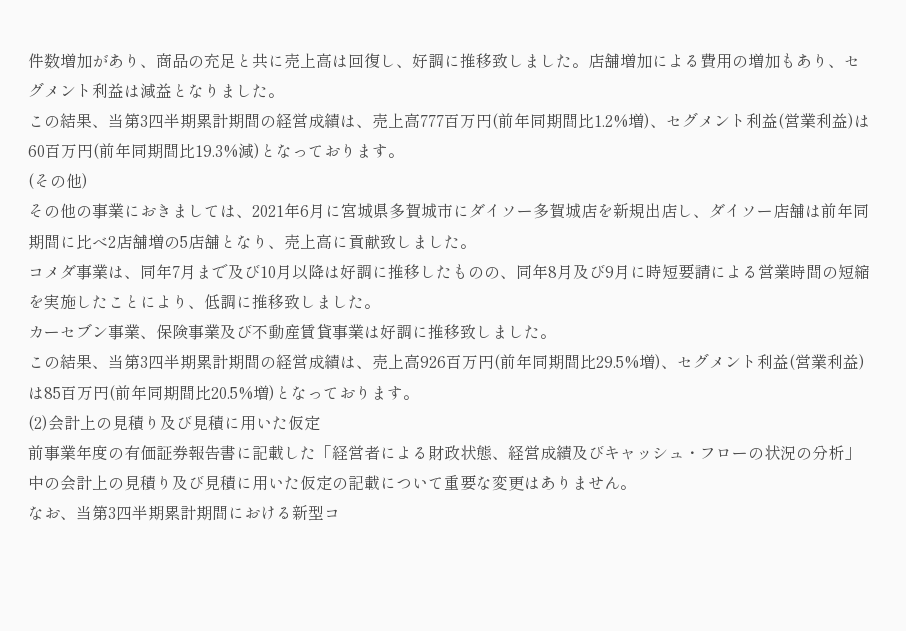件数増加があり、商品の充足と共に売上高は回復し、好調に推移致しました。店舗増加による費用の増加もあり、セグメント利益は減益となりました。
この結果、当第3四半期累計期間の経営成績は、売上高777百万円(前年同期間比1.2%増)、セグメント利益(営業利益)は60百万円(前年同期間比19.3%減)となっております。
(その他)
その他の事業におきましては、2021年6月に宮城県多賀城市にダイソー多賀城店を新規出店し、ダイソー店舗は前年同期間に比べ2店舗増の5店舗となり、売上高に貢献致しました。
コメダ事業は、同年7月まで及び10月以降は好調に推移したものの、同年8月及び9月に時短要請による営業時間の短縮を実施したことにより、低調に推移致しました。
カーセブン事業、保険事業及び不動産賃貸事業は好調に推移致しました。
この結果、当第3四半期累計期間の経営成績は、売上高926百万円(前年同期間比29.5%増)、セグメント利益(営業利益)は85百万円(前年同期間比20.5%増)となっております。
(2)会計上の見積り及び見積に用いた仮定
前事業年度の有価証券報告書に記載した「経営者による財政状態、経営成績及びキャッシュ・フローの状況の分析」中の会計上の見積り及び見積に用いた仮定の記載について重要な変更はありません。
なお、当第3四半期累計期間における新型コ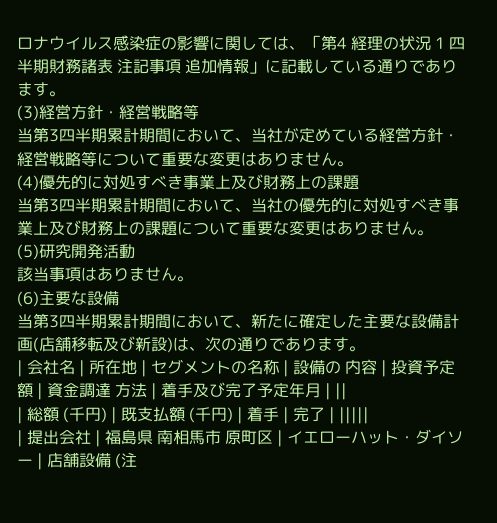ロナウイルス感染症の影響に関しては、「第4 経理の状況 1 四半期財務諸表 注記事項 追加情報」に記載している通りであります。
(3)経営方針・経営戦略等
当第3四半期累計期間において、当社が定めている経営方針・経営戦略等について重要な変更はありません。
(4)優先的に対処すべき事業上及び財務上の課題
当第3四半期累計期間において、当社の優先的に対処すべき事業上及び財務上の課題について重要な変更はありません。
(5)研究開発活動
該当事項はありません。
(6)主要な設備
当第3四半期累計期間において、新たに確定した主要な設備計画(店舗移転及び新設)は、次の通りであります。
| 会社名 | 所在地 | セグメントの名称 | 設備の 内容 | 投資予定額 | 資金調達 方法 | 着手及び完了予定年月 | ||
| 総額 (千円) | 既支払額 (千円) | 着手 | 完了 | |||||
| 提出会社 | 福島県 南相馬市 原町区 | イエローハット・ダイソー | 店舗設備 (注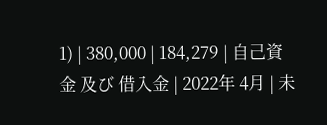1) | 380,000 | 184,279 | 自己資金 及び 借入金 | 2022年 4月 | 未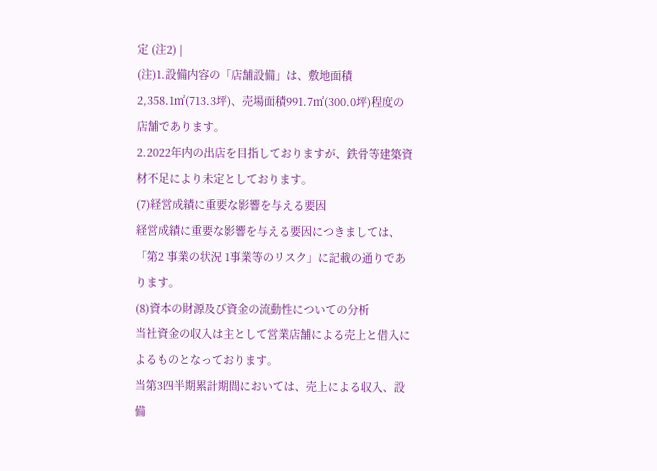定 (注2) |
(注)1.設備内容の「店舗設備」は、敷地面積2,358.1㎡(713.3坪)、売場面積991.7㎡(300.0坪)程度の店舗であります。
2.2022年内の出店を目指しておりますが、鉄骨等建築資材不足により未定としております。
(7)経営成績に重要な影響を与える要因
経営成績に重要な影響を与える要因につきましては、「第2 事業の状況 1事業等のリスク」に記載の通りであります。
(8)資本の財源及び資金の流動性についての分析
当社資金の収入は主として営業店舗による売上と借入によるものとなっております。
当第3四半期累計期間においては、売上による収入、設備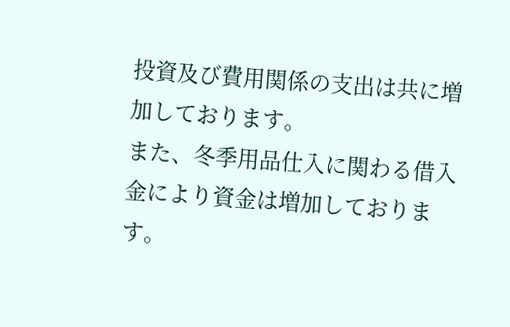投資及び費用関係の支出は共に増加しております。
また、冬季用品仕入に関わる借入金により資金は増加しております。